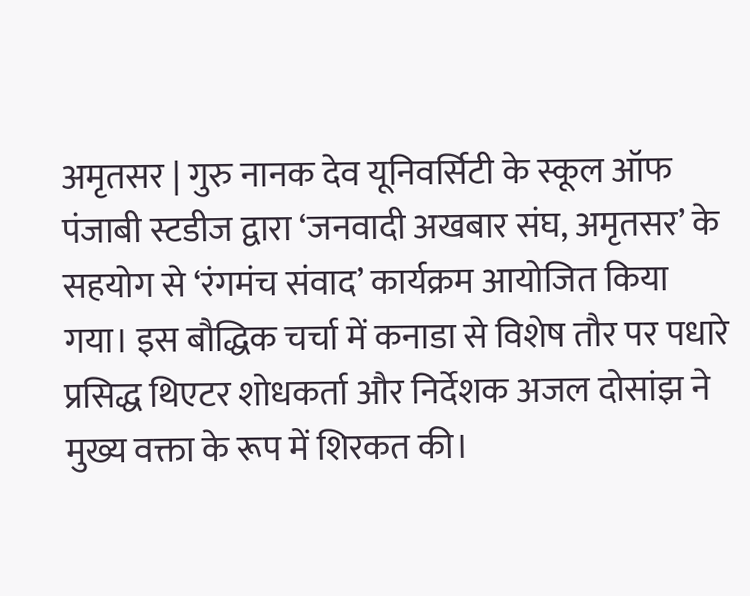अमृतसर | गुरु नानक देव यूनिवर्सिटी के स्कूल ऑफ पंजाबी स्टडीज द्वारा ‘जनवादी अखबार संघ, अमृतसर’ के सहयोग से ‘रंगमंच संवाद’ कार्यक्रम आयोजित किया गया। इस बौद्धिक चर्चा में कनाडा से विशेष तौर पर पधारे प्रसिद्ध थिएटर शोधकर्ता और निर्देशक अजल दोसांझ ने मुख्य वक्ता के रूप में शिरकत की।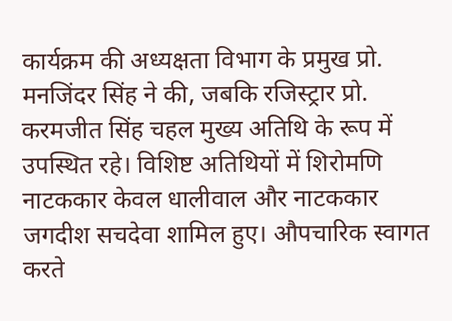कार्यक्रम की अध्यक्षता विभाग के प्रमुख प्रो. मनजिंदर सिंह ने की, जबकि रजिस्ट्रार प्रो. करमजीत सिंह चहल मुख्य अतिथि के रूप में उपस्थित रहे। विशिष्ट अतिथियों में शिरोमणि नाटककार केवल धालीवाल और नाटककार जगदीश सचदेवा शामिल हुए। औपचारिक स्वागत करते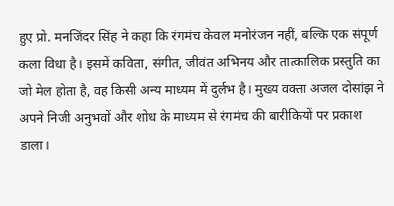हुए प्रो. मनजिंदर सिंह ने कहा कि रंगमंच केवल मनोरंजन नहीं, बल्कि एक संपूर्ण कला विधा है। इसमें कविता, संगीत, जीवंत अभिनय और तात्कालिक प्रस्तुति का जो मेल होता है, वह किसी अन्य माध्यम में दुर्लभ है। मुख्य वक्ता अजल दोसांझ ने अपने निजी अनुभवों और शोध के माध्यम से रंगमंच की बारीकियों पर प्रकाश डाला।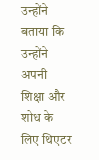उन्होंने बताया कि उन्होंने अपनी शिक्षा और शोध के लिए थिएटर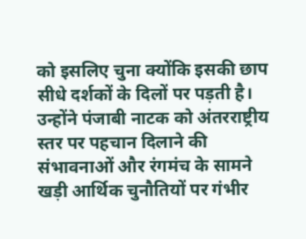को इसलिए चुना क्योंकि इसकी छाप सीधे दर्शकों के दिलों पर पड़ती है। उन्होंने पंजाबी नाटक को अंतरराष्ट्रीय स्तर पर पहचान दिलाने की संभावनाओं और रंगमंच के सामने खड़ी आर्थिक चुनौतियों पर गंभीर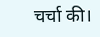चर्चा की।